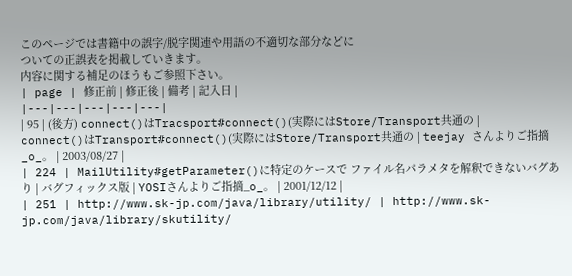このページでは書籍中の誤字/脱字関連や用語の不適切な部分などに
ついての正誤表を掲載していきます。
内容に関する補足のほうもご参照下さい。
| page | 修正前 | 修正後 | 備考 | 記入日 |
|---|---|---|---|---|
| 95 | (後方) connect()はTracsport#connect()(実際にはStore/Transport共通の | connect()はTransport#connect()(実際にはStore/Transport共通の | teejay さんよりご指摘_o_。 | 2003/08/27 |
| 224 | MailUtility#getParameter()に特定のケースで ファイル名パラメタを解釈できないバグあり | バグフィックス版 | YOSIさんよりご指摘_o_。 | 2001/12/12 |
| 251 | http://www.sk-jp.com/java/library/utility/ | http://www.sk-jp.com/java/library/skutility/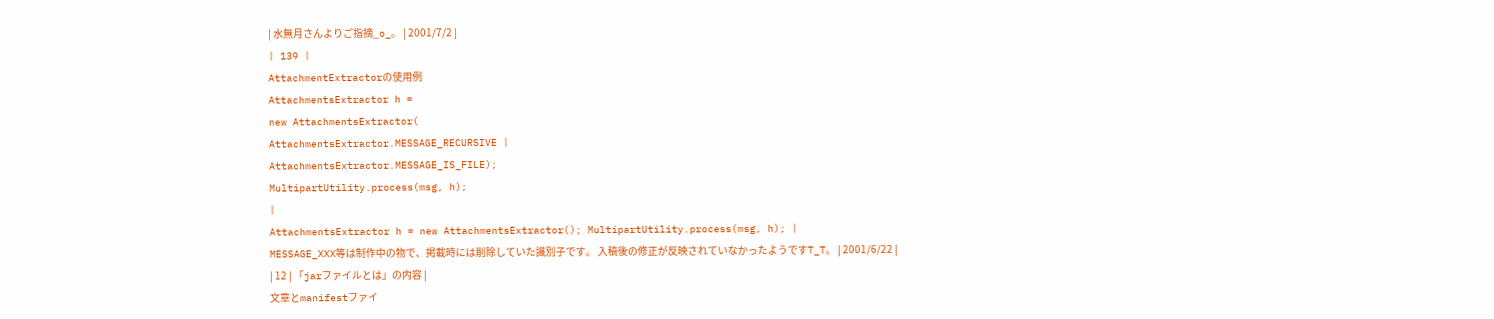| 水無月さんよりご指摘_o_。 | 2001/7/2 |
| 139 |
AttachmentExtractorの使用例
AttachmentsExtractor h =
new AttachmentsExtractor(
AttachmentsExtractor.MESSAGE_RECURSIVE |
AttachmentsExtractor.MESSAGE_IS_FILE);
MultipartUtility.process(msg, h);
|
AttachmentsExtractor h = new AttachmentsExtractor(); MultipartUtility.process(msg, h); |
MESSAGE_XXX等は制作中の物で、掲載時には削除していた識別子です。 入稿後の修正が反映されていなかったようですT_T。 | 2001/6/22 |
| 12 | 「jarファイルとは」の内容 |
文章とmanifestファイ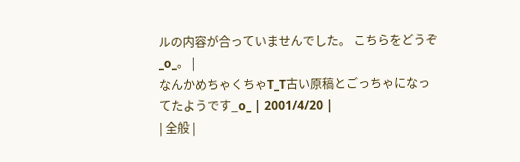ルの内容が合っていませんでした。 こちらをどうぞ_o_。 |
なんかめちゃくちゃT_T古い原稿とごっちゃになってたようです_o_ | 2001/4/20 |
| 全般 |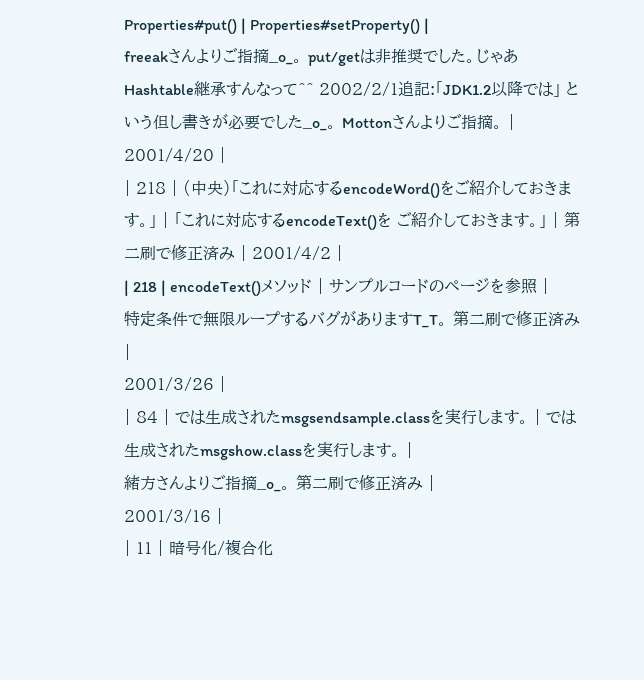Properties#put() | Properties#setProperty() |
freeakさんよりご指摘_o_。 put/getは非推奨でした。じゃあHashtable継承すんなって^^ 2002/2/1追記:「JDK1.2以降では」 という但し書きが必要でした_o_。 Mottonさんよりご指摘。 |
2001/4/20 |
| 218 | (中央)「これに対応するencodeWord()をご紹介しておきます。」 | 「これに対応するencodeText()を ご紹介しておきます。」 | 第二刷で修正済み | 2001/4/2 |
| 218 | encodeText()メソッド | サンプルコードのページを参照 |
特定条件で無限ループするバグがありますT_T。 第二刷で修正済み |
2001/3/26 |
| 84 | では生成されたmsgsendsample.classを実行します。 | では生成されたmsgshow.classを実行します。 |
緒方さんよりご指摘_o_。 第二刷で修正済み |
2001/3/16 |
| 11 | 暗号化/複合化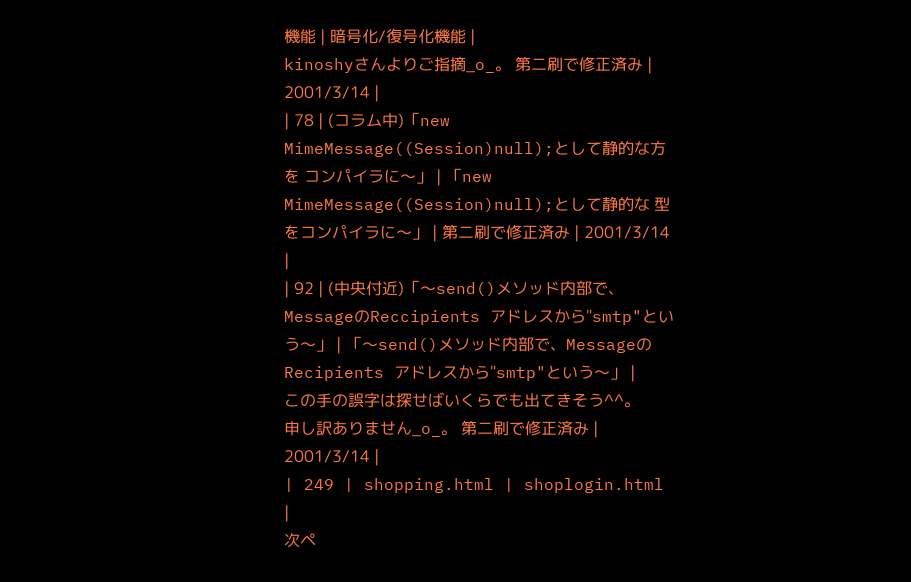機能 | 暗号化/復号化機能 |
kinoshyさんよりご指摘_o_。 第二刷で修正済み |
2001/3/14 |
| 78 | (コラム中)「new MimeMessage((Session)null);として静的な方を コンパイラに〜」 | 「new MimeMessage((Session)null);として静的な 型をコンパイラに〜」 | 第二刷で修正済み | 2001/3/14 |
| 92 | (中央付近)「〜send()メソッド内部で、MessageのReccipients アドレスから"smtp"という〜」 | 「〜send()メソッド内部で、MessageのRecipients アドレスから"smtp"という〜」 |
この手の誤字は探せばいくらでも出てきそう^^。
申し訳ありません_o_。 第二刷で修正済み |
2001/3/14 |
| 249 | shopping.html | shoplogin.html |
次ペ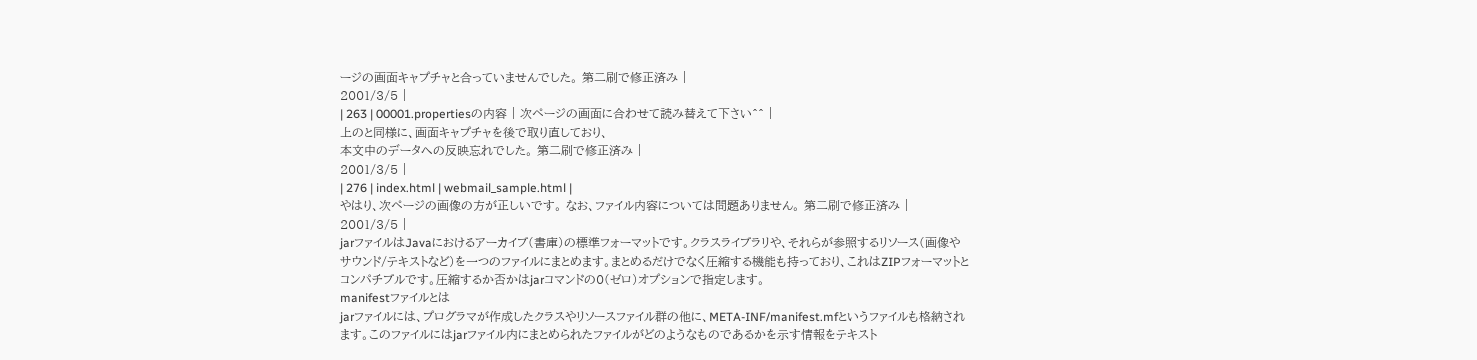ージの画面キャプチャと合っていませんでした。 第二刷で修正済み |
2001/3/5 |
| 263 | 00001.propertiesの内容 | 次ページの画面に合わせて読み替えて下さい^^ |
上のと同様に、画面キャプチャを後で取り直しており、
本文中のデータへの反映忘れでした。 第二刷で修正済み |
2001/3/5 |
| 276 | index.html | webmail_sample.html |
やはり、次ページの画像の方が正しいです。 なお、ファイル内容については問題ありません。 第二刷で修正済み |
2001/3/5 |
jarファイルはJavaにおけるアーカイブ(書庫)の標準フォーマットです。クラスライブラリや、それらが参照するリソース(画像やサウンド/テキストなど)を一つのファイルにまとめます。まとめるだけでなく圧縮する機能も持っており、これはZIPフォーマットとコンパチブルです。圧縮するか否かはjarコマンドの0(ゼロ)オプションで指定します。
manifestファイルとは
jarファイルには、プログラマが作成したクラスやリソースファイル群の他に、META-INF/manifest.mfというファイルも格納されます。このファイルにはjarファイル内にまとめられたファイルがどのようなものであるかを示す情報をテキスト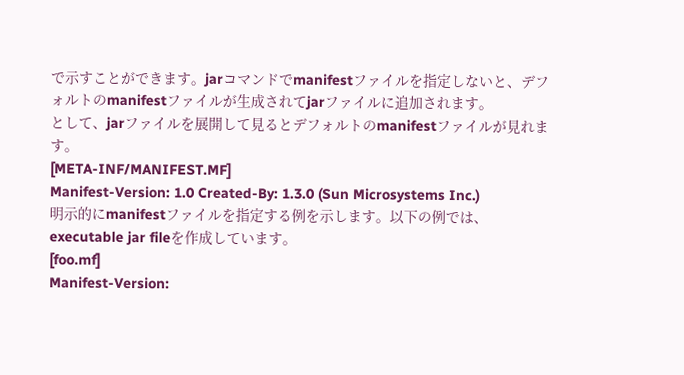で示すことができます。jarコマンドでmanifestファイルを指定しないと、デフォルトのmanifestファイルが生成されてjarファイルに追加されます。
として、jarファイルを展開して見るとデフォルトのmanifestファイルが見れます。
[META-INF/MANIFEST.MF]
Manifest-Version: 1.0 Created-By: 1.3.0 (Sun Microsystems Inc.)
明示的にmanifestファイルを指定する例を示します。以下の例では、executable jar fileを作成しています。
[foo.mf]
Manifest-Version: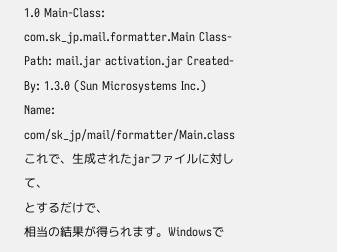1.0 Main-Class: com.sk_jp.mail.formatter.Main Class-Path: mail.jar activation.jar Created-By: 1.3.0 (Sun Microsystems Inc.) Name: com/sk_jp/mail/formatter/Main.class
これで、生成されたjarファイルに対して、
とするだけで、
相当の結果が得られます。Windowsで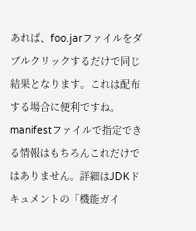あれば、foo.jarファイルをダブルクリックするだけで同じ結果となります。これは配布する場合に便利ですね。manifestファイルで指定できる情報はもちろんこれだけではありません。詳細はJDKドキュメントの「機能ガイ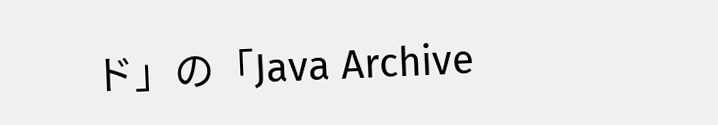ド」の「Java Archive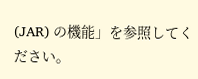(JAR) の機能」を参照してください。